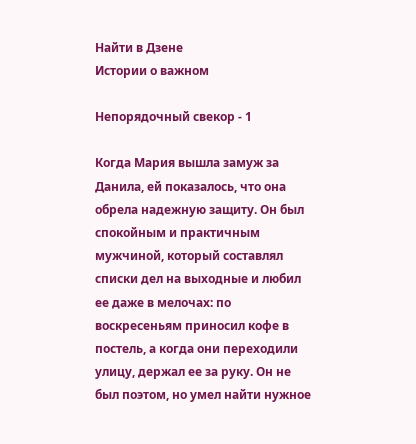Найти в Дзене
Истории о важном

Непорядочный свекор - 1

Когда Мария вышла замуж за Данила, ей показалось, что она обрела надежную защиту. Он был спокойным и практичным мужчиной, который составлял списки дел на выходные и любил ее даже в мелочах: по воскресеньям приносил кофе в постель, а когда они переходили улицу, держал ее за руку. Он не был поэтом, но умел найти нужное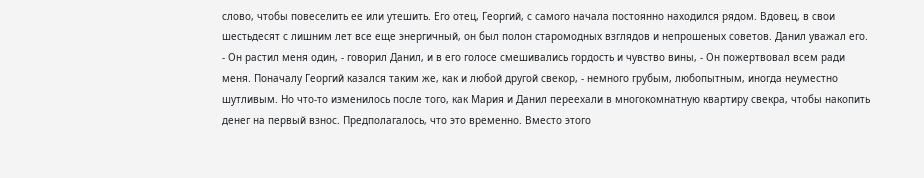слово, чтобы повеселить ее или утешить. Его отец, Георгий, с самого начала постоянно находился рядом. Вдовец, в свои шестьдесят с лишним лет все еще энергичный, он был полон старомодных взглядов и непрошеных советов. Данил уважал его. - Он растил меня один, - говорил Данил, и в его голосе смешивались гордость и чувство вины, - Он пожертвовал всем ради меня. Поначалу Георгий казался таким же, как и любой другой свекор, - немного грубым, любопытным, иногда неуместно шутливым. Но что-то изменилось после того, как Мария и Данил переехали в многокомнатную квартиру свекра, чтобы накопить денег на первый взнос. Предполагалось, что это временно. Вместо этого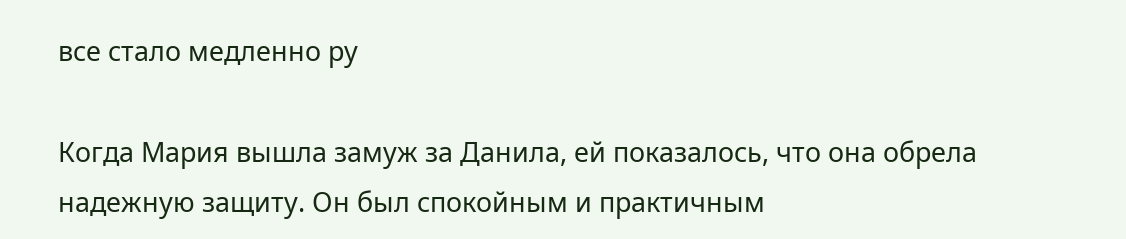все стало медленно ру

Когда Мария вышла замуж за Данила, ей показалось, что она обрела надежную защиту. Он был спокойным и практичным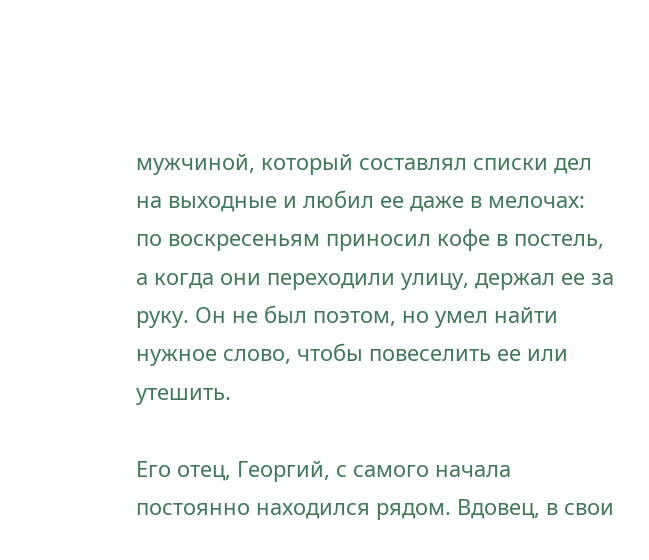мужчиной, который составлял списки дел на выходные и любил ее даже в мелочах: по воскресеньям приносил кофе в постель, а когда они переходили улицу, держал ее за руку. Он не был поэтом, но умел найти нужное слово, чтобы повеселить ее или утешить.

Его отец, Георгий, с самого начала постоянно находился рядом. Вдовец, в свои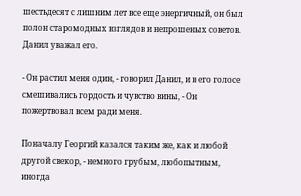шестьдесят с лишним лет все еще энергичный, он был полон старомодных взглядов и непрошеных советов. Данил уважал его.

- Он растил меня один, - говорил Данил, и в его голосе смешивались гордость и чувство вины, - Он пожертвовал всем ради меня.

Поначалу Георгий казался таким же, как и любой другой свекор, - немного грубым, любопытным, иногда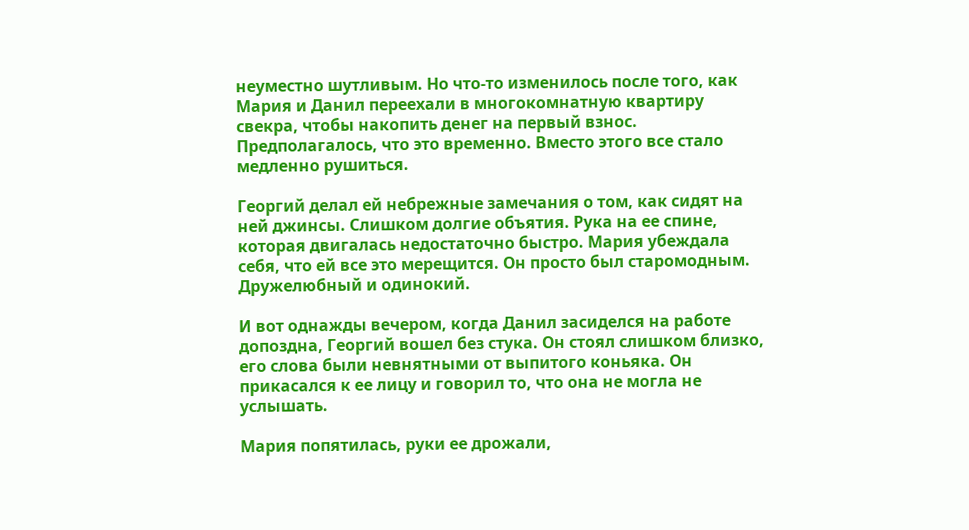неуместно шутливым. Но что-то изменилось после того, как Мария и Данил переехали в многокомнатную квартиру свекра, чтобы накопить денег на первый взнос. Предполагалось, что это временно. Вместо этого все стало медленно рушиться.

Георгий делал ей небрежные замечания о том, как сидят на ней джинсы. Слишком долгие объятия. Рука на ее спине, которая двигалась недостаточно быстро. Мария убеждала себя, что ей все это мерещится. Он просто был старомодным. Дружелюбный и одинокий.

И вот однажды вечером, когда Данил засиделся на работе допоздна, Георгий вошел без стука. Он стоял слишком близко, его слова были невнятными от выпитого коньяка. Он прикасался к ее лицу и говорил то, что она не могла не услышать.

Мария попятилась, руки ее дрожали,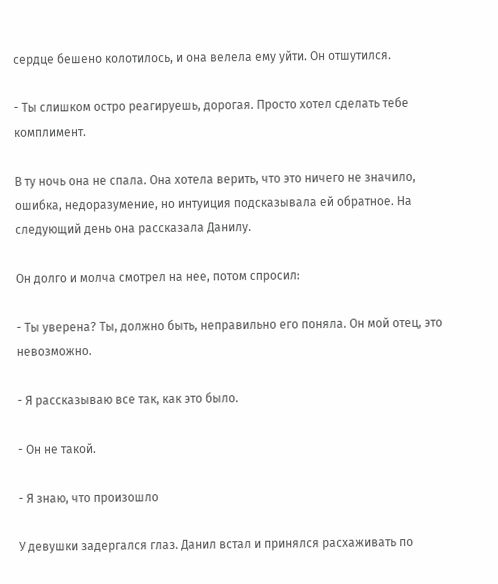сердце бешено колотилось, и она велела ему уйти. Он отшутился.

- Ты слишком остро реагируешь, дорогая. Просто хотел сделать тебе комплимент.

В ту ночь она не спала. Она хотела верить, что это ничего не значило, ошибка, недоразумение, но интуиция подсказывала ей обратное. На следующий день она рассказала Данилу.

Он долго и молча смотрел на нее, потом спросил:

- Ты уверена? Ты, должно быть, неправильно его поняла. Он мой отец, это невозможно.

- Я рассказываю все так, как это было.

- Он не такой.

- Я знаю, что произошло

У девушки задергался глаз. Данил встал и принялся расхаживать по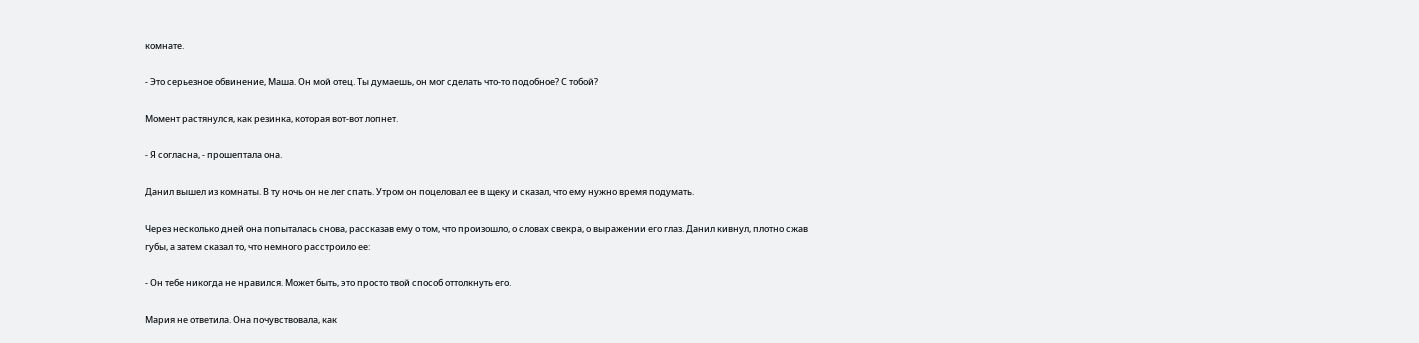комнате.

- Это серьезное обвинение, Маша. Он мой отец. Ты думаешь, он мог сделать что-то подобное? С тобой?

Момент растянулся, как резинка, которая вот-вот лопнет.

- Я согласна, - прошептала она.

Данил вышел из комнаты. В ту ночь он не лег спать. Утром он поцеловал ее в щеку и сказал, что ему нужно время подумать.

Через несколько дней она попыталась снова, рассказав ему о том, что произошло, о словах свекра, о выражении его глаз. Данил кивнул, плотно сжав губы, а затем сказал то, что немного расстроило ее:

- Он тебе никогда не нравился. Может быть, это просто твой способ оттолкнуть его.

Мария не ответила. Она почувствовала, как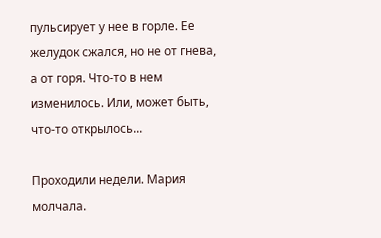пульсирует у нее в горле. Ее желудок сжался, но не от гнева, а от горя. Что-то в нем изменилось. Или, может быть, что-то открылось...

Проходили недели. Мария молчала.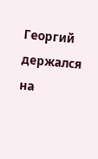Георгий держался на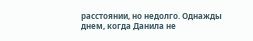расстоянии, но недолго. Однажды днем, когда Данила не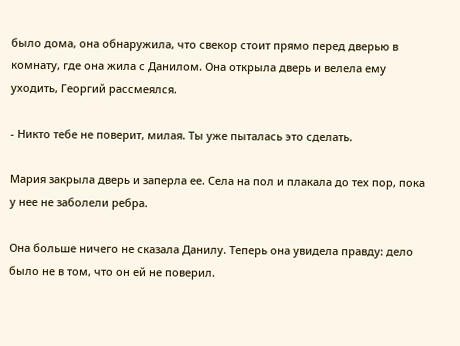было дома, она обнаружила, что свекор стоит прямо перед дверью в комнату, где она жила с Данилом. Она открыла дверь и велела ему уходить, Георгий рассмеялся.

- Никто тебе не поверит, милая. Ты уже пыталась это сделать.

Мария закрыла дверь и заперла ее. Села на пол и плакала до тех пор, пока у нее не заболели ребра.

Она больше ничего не сказала Данилу. Теперь она увидела правду: дело было не в том, что он ей не поверил.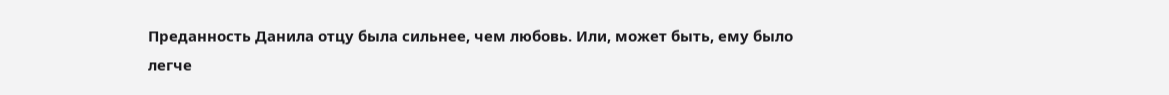Преданность Данила отцу была сильнее, чем любовь. Или, может быть, ему было легче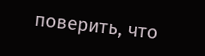поверить, что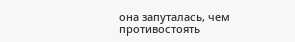она запуталась, чем противостоять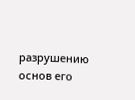разрушению основ его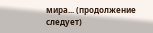мира... (продолжение следует)